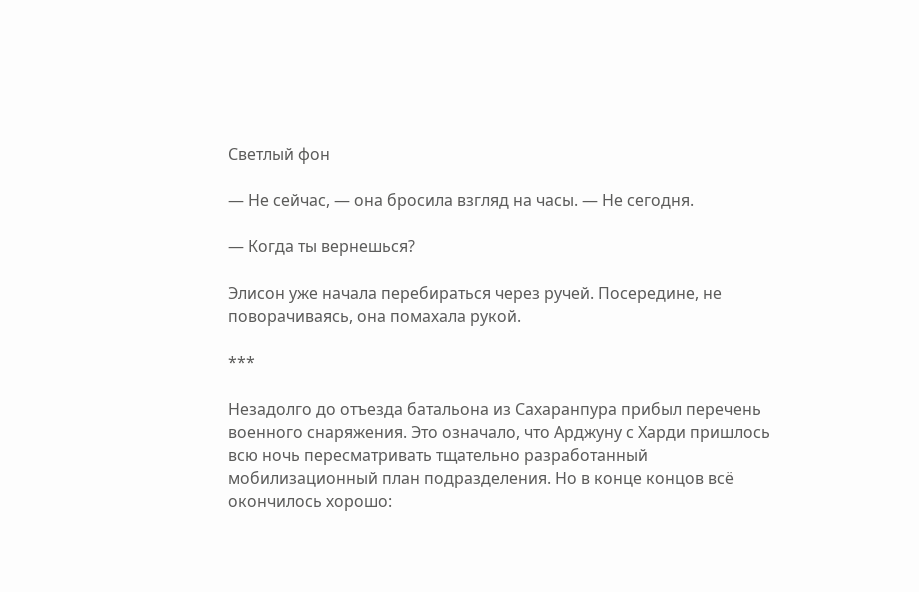Светлый фон

— Не сейчас, — она бросила взгляд на часы. — Не сегодня.

— Когда ты вернешься?

Элисон уже начала перебираться через ручей. Посередине, не поворачиваясь, она помахала рукой.

***

Незадолго до отъезда батальона из Сахаранпура прибыл перечень военного снаряжения. Это означало, что Арджуну с Харди пришлось всю ночь пересматривать тщательно разработанный мобилизационный план подразделения. Но в конце концов всё окончилось хорошо: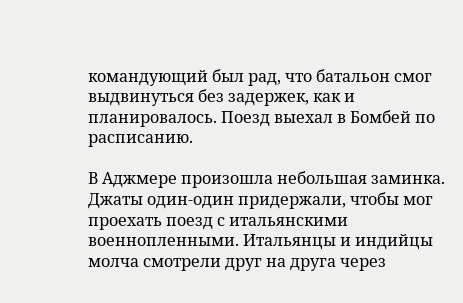командующий был рад, что батальон смог выдвинуться без задержек, как и планировалось. Поезд выехал в Бомбей по расписанию.

В Аджмере произошла небольшая заминка. Джаты один-один придержали, чтобы мог проехать поезд с итальянскими военнопленными. Итальянцы и индийцы молча смотрели друг на друга через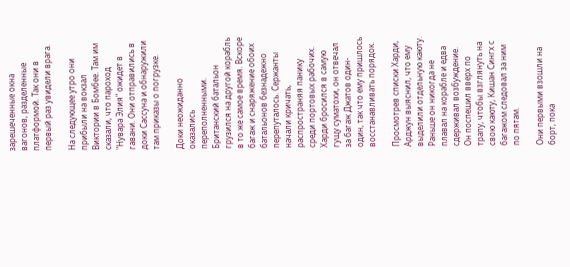зарешеченные окна вагонов, разделенные платформой. Так они в первый раз увидели врага.

На следующее утро они прибыли на вокзал Виктории в Бомбее. Там им сказали, что пароход "Нувара Элия" ожидет в гавани. Они отправились в доки Сассуна и обнаружили там приказы о погрузке.

Доки неожиданно оказались переполненными. Британский батальон грузился на другой корабль в то же самое время. Вскоре багаж и снаряжение обоих батальонов безнадежно перепуталось. Сержанты начали кричать, распространяя панику среди портовых рабочих. Харди бросился в самую гущу суматохи, он отвечал за багаж Джатов один-один, так что ему пришлось восстанавливать порядок.

Просмотрев списки Харди, Арджун выяснил, что ему выделили отдельную каюту. Раньше он никогда не плавал на корабле и едва сдерживал возбуждение. Он поспешил вверх по трапу, чтобы взглянуть на свою каюту, Кишан Сингх с багажом следовал за ним по пятам.

Они первыми взошли на борт, пока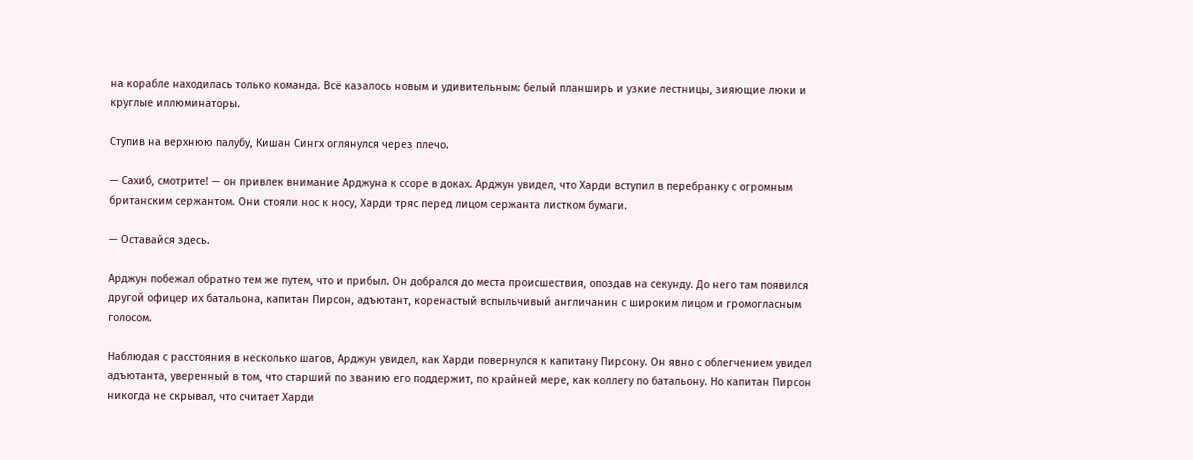на корабле находилась только команда. Всё казалось новым и удивительным: белый планширь и узкие лестницы, зияющие люки и круглые иллюминаторы.

Ступив на верхнюю палубу, Кишан Сингх оглянулся через плечо.

— Сахиб, смотрите! — он привлек внимание Арджуна к ссоре в доках. Арджун увидел, что Харди вступил в перебранку с огромным британским сержантом. Они стояли нос к носу, Харди тряс перед лицом сержанта листком бумаги.

— Оставайся здесь.

Арджун побежал обратно тем же путем, что и прибыл. Он добрался до места происшествия, опоздав на секунду. До него там появился другой офицер их батальона, капитан Пирсон, адъютант, коренастый вспыльчивый англичанин с широким лицом и громогласным голосом.

Наблюдая с расстояния в несколько шагов, Арджун увидел, как Харди повернулся к капитану Пирсону. Он явно с облегчением увидел адъютанта, уверенный в том, что старший по званию его поддержит, по крайней мере, как коллегу по батальону. Но капитан Пирсон никогда не скрывал, что считает Харди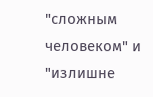"сложным человеком" и "излишне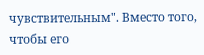чувствительным". Вместо того, чтобы его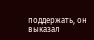поддержать, он выказал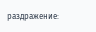раздражение: